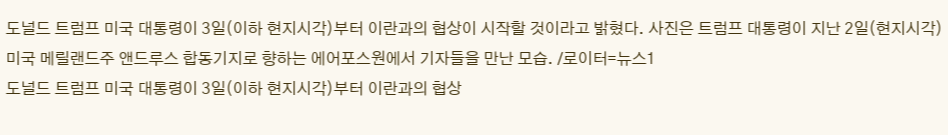도널드 트럼프 미국 대통령이 3일(이하 현지시각)부터 이란과의 협상이 시작할 것이라고 밝혔다. 사진은 트럼프 대통령이 지난 2일(현지시각) 미국 메릴랜드주 앤드루스 합동기지로 향하는 에어포스원에서 기자들을 만난 모습. /로이터=뉴스1
도널드 트럼프 미국 대통령이 3일(이하 현지시각)부터 이란과의 협상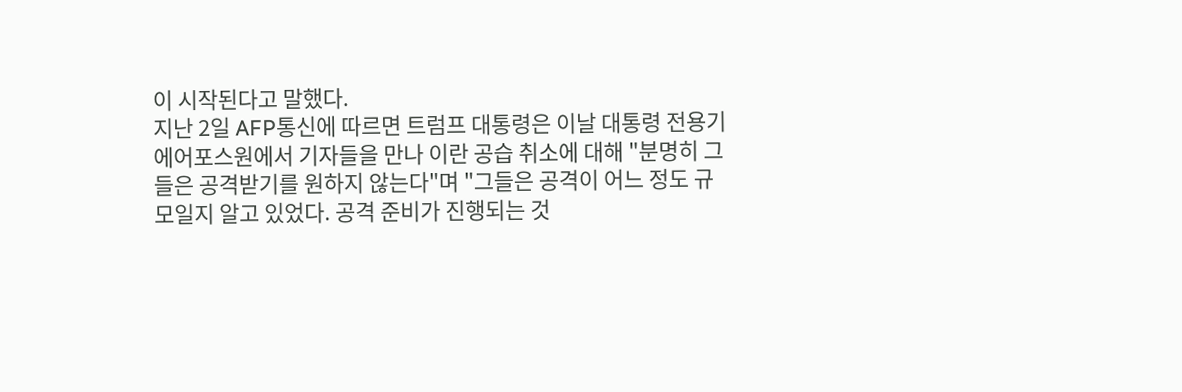이 시작된다고 말했다.
지난 2일 AFP통신에 따르면 트럼프 대통령은 이날 대통령 전용기 에어포스원에서 기자들을 만나 이란 공습 취소에 대해 "분명히 그들은 공격받기를 원하지 않는다"며 "그들은 공격이 어느 정도 규모일지 알고 있었다. 공격 준비가 진행되는 것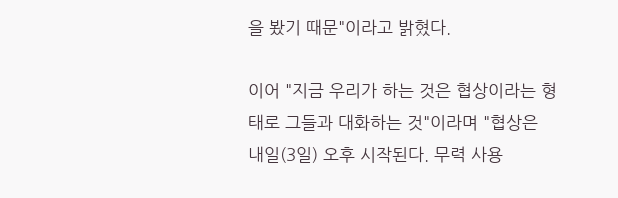을 봤기 때문"이라고 밝혔다.

이어 "지금 우리가 하는 것은 협상이라는 형태로 그들과 대화하는 것"이라며 "협상은 내일(3일) 오후 시작된다. 무력 사용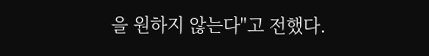을 원하지 않는다"고 전했다.